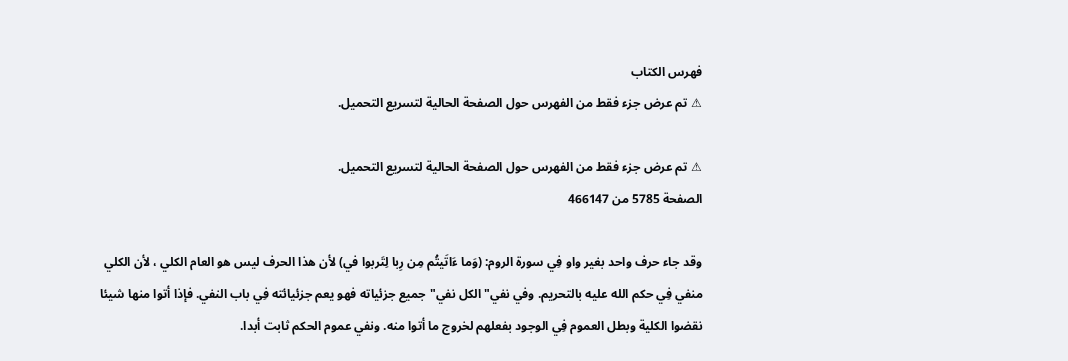فهرس الكتاب
⚠ تم عرض جزء فقط من الفهرس حول الصفحة الحالية لتسريع التحميل.

⚠ تم عرض جزء فقط من الفهرس حول الصفحة الحالية لتسريع التحميل.
الصفحة 5785 من 466147

وقد جاء حرف واحد بغير واو فِي سورة الروم: (وَما ءَاتَيتُم مِن رِبا لِتَربوا في) لأن هذا الحرف ليس هو العام الكلي ، لأن الكلي منفي فِي حكم الله عليه بالتحريم. وفي نفي"الكل نفي"جميع جزئياته فهو يعم جزئيائته فِي باب النفي. فإذا أتوا منها شيئا نقضوا الكلية وبطل العموم فِي الوجود بفعلهم لخروج ما أتوا منه. ونفي عموم الحكم ثابت أبدا.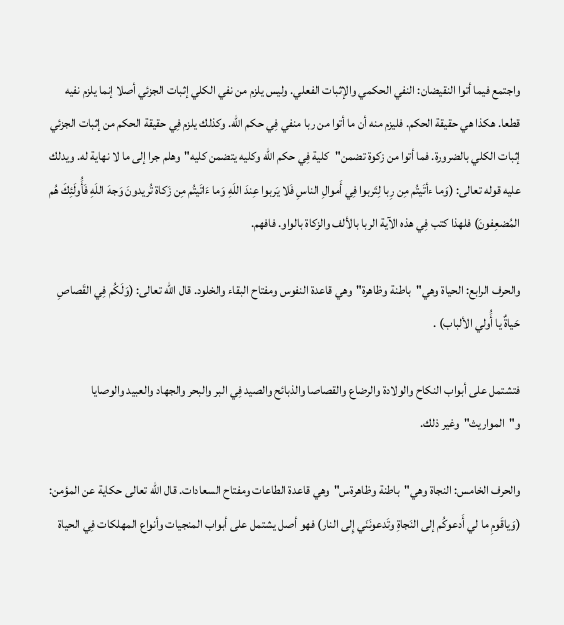واجتمع فيما أتوا النقيضان: النفي الحكمي والإثبات الفعلي. وليس يلزم من نفي الكلي إثبات الجزئي أصلا إنما يلزم نفيه قطعا. هكذا هي حقيقة الحكم. فليزم منه أن ما أتوا من ربا منفي فِي حكم الله. وكذلك يلزم فِي حقيقة الحكم من إثبات الجزئي إثبات الكلي بالضرورة. فما أتوا من زكوة تضمن"كلية فِي حكم الله وكليه يتضمن كليه"وهلم جرا إلى ما لا نهاية له. ويدلك عليه قوله تعالى: (وَما ءأتَيتُم مِن رِبا لِتَربوا فِي أَموالِ الناسِ فَلا يَربوا عِندَ اللَهِ وَما ءَاتَيتُم مِن زَكاة تُريدونَ وَجهَ اللَهِ فَأَُولَئِكَ هُم المُضعِفونَ) فلهذا كتب فِي هذه الآية الربا بالألف والزكاة بالواو. فافهم.

والحرف الرابع: الحياة وهي"باطنة وظاهرة"وهي قاعدة النفوس ومفتاح البقاء والخلود. قال الله تعالى: (وَلَكُم فِي القَصاصِ حَياةٌ يا أَُولي الألباب) .

فتشتمل على أبواب النكاح والولادة والرضاع والقصاصا والذبائح والصيد فِي البر والبحر والجهاد والعبيد والوصايا و"المواريث"وغير ذلك.

والحرف الخامس: النجاة وهي"باطنة وظاهرةس"وهي قاعدة الطاعات ومفتاح السعادات. قال الله تعالى حكاية عن المؤمن: (وَياقَومِ ما لي أَدعوكُم إلى النَجاةِ وتَدعونَنَي إِلى النار) فهو أصل يشتمل على أبواب المنجيات وأنواع المهلكات فِي الحياة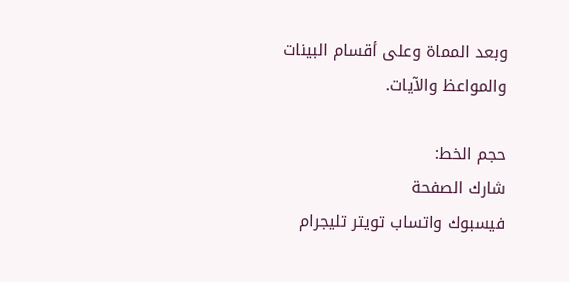وبعد المماة وعلى أقسام البينات والمواعظ والآيات.

حجم الخط:
شارك الصفحة
فيسبوك واتساب تويتر تليجرام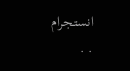انستجرام
. .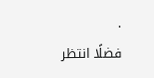.
فضلًا انتظر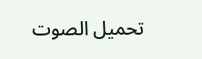تحميل الصوت